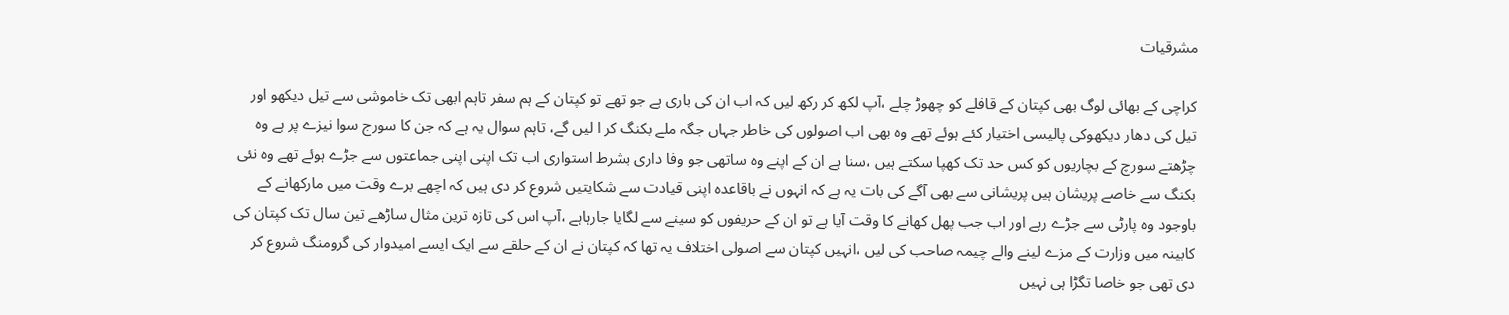مشرقیات

کراچی کے بھائی لوگ بھی کپتان کے قافلے کو چھوڑ چلے ،آپ لکھ کر رکھ لیں کہ اب ان کی باری ہے جو تھے تو کپتان کے ہم سفر تاہم ابھی تک خاموشی سے تیل دیکھو اور تیل کی دھار دیکھوکی پالیسی اختیار کئے ہوئے تھے وہ بھی اب اصولوں کی خاطر جہاں جگہ ملے بکنگ کر ا لیں گے، تاہم سوال یہ ہے کہ جن کا سورج سوا نیزے پر ہے وہ چڑھتے سورچ کے بچاریوں کو کس حد تک کھپا سکتے ہیں ،سنا ہے ان کے اپنے وہ ساتھی جو وفا داری بشرط استواری اب تک اپنی اپنی جماعتوں سے جڑے ہوئے تھے وہ نئی بکنگ سے خاصے پریشان ہیں پریشانی سے بھی آگے کی بات یہ ہے کہ انہوں نے باقاعدہ اپنی قیادت سے شکایتیں شروع کر دی ہیں کہ اچھے برے وقت میں مارکھانے کے باوجود وہ پارٹی سے جڑے رہے اور اب جب پھل کھانے کا وقت آیا ہے تو ان کے حریفوں کو سینے سے لگایا جارہاہے ،آپ اس کی تازہ ترین مثال ساڑھے تین سال تک کپتان کی کابینہ میں وزارت کے مزے لینے والے چیمہ صاحب کی لیں ،انہیں کپتان سے اصولی اختلاف یہ تھا کہ کپتان نے ان کے حلقے سے ایک ایسے امیدوار کی گرومنگ شروع کر دی تھی جو خاصا تگڑا ہی نہیں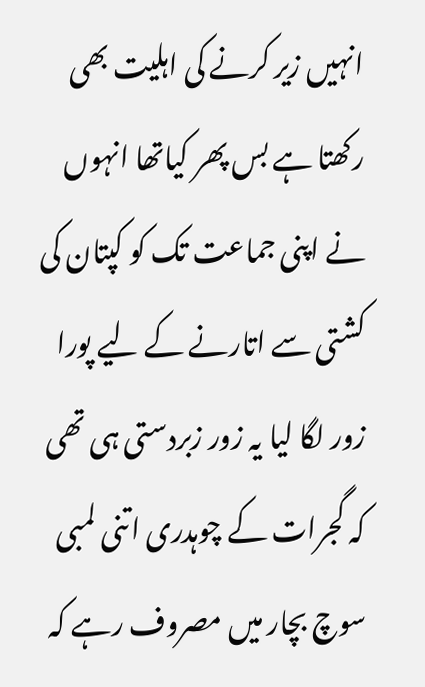انہیں زیر کرنے کی اہلیت بھی رکھتا ہے بس پھر کیاتھا انہوں نے اپنی جماعت تک کو کپتان کی کشتی سے اتارنے کے لیے پورا زور لگا لیا یہ زور زبردستی ہی تھی کہ گجرات کے چوہدری اتنی لمبی سوچ بچار میں مصروف رہے کہ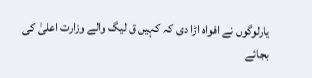یارلوگوں نے افواہ اڑا دی کہ کہیں ق لیگ والے وزارت اعلیٰ کی بجائے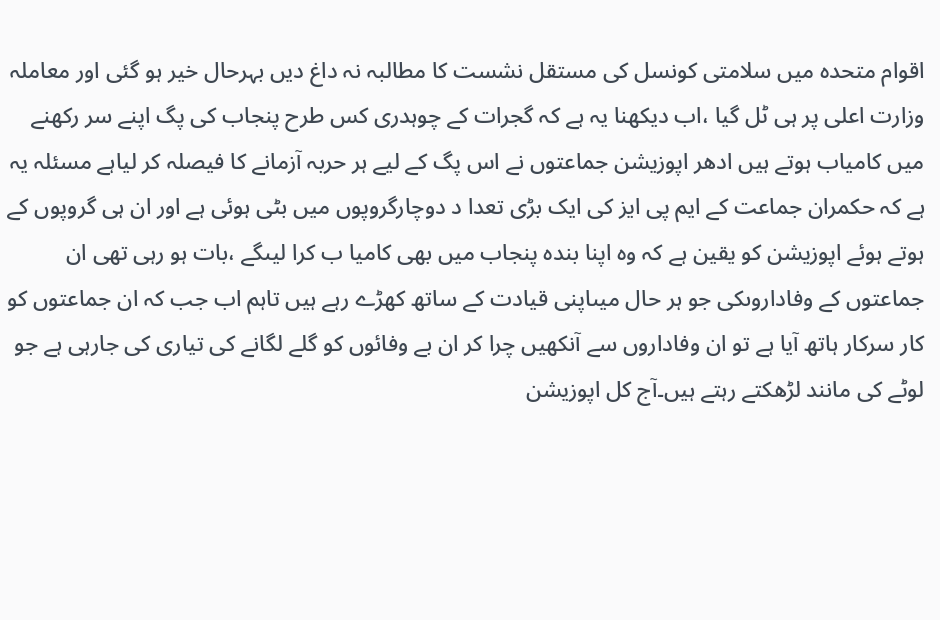اقوام متحدہ میں سلامتی کونسل کی مستقل نشست کا مطالبہ نہ داغ دیں بہرحال خیر ہو گئی اور معاملہ وزارت اعلی پر ہی ٹل گیا ،اب دیکھنا یہ ہے کہ گجرات کے چوہدری کس طرح پنجاب کی پگ اپنے سر رکھنے میں کامیاب ہوتے ہیں ادھر اپوزیشن جماعتوں نے اس پگ کے لیے ہر حربہ آزمانے کا فیصلہ کر لیاہے مسئلہ یہ ہے کہ حکمران جماعت کے ایم پی ایز کی ایک بڑی تعدا د دوچارگروپوں میں بٹی ہوئی ہے اور ان ہی گروپوں کے ہوتے ہوئے اپوزیشن کو یقین ہے کہ وہ اپنا بندہ پنجاب میں بھی کامیا ب کرا لیںگے ،بات ہو رہی تھی ان جماعتوں کے وفاداروںکی جو ہر حال میںاپنی قیادت کے ساتھ کھڑے رہے ہیں تاہم اب جب کہ ان جماعتوں کو کار سرکار ہاتھ آیا ہے تو ان وفاداروں سے آنکھیں چرا کر ان بے وفائوں کو گلے لگانے کی تیاری کی جارہی ہے جو لوٹے کی مانند لڑھکتے رہتے ہیں۔آج کل اپوزیشن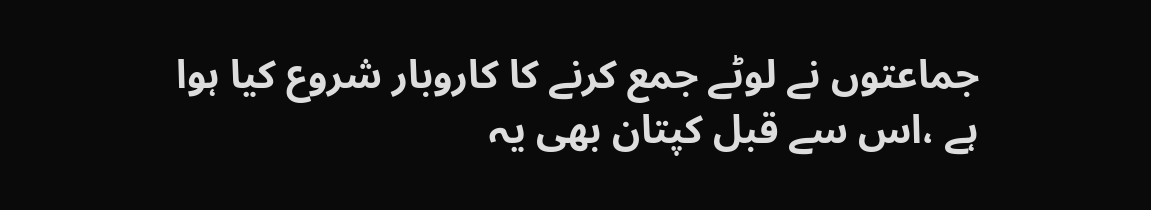جماعتوں نے لوٹے جمع کرنے کا کاروبار شروع کیا ہوا ہے ،اس سے قبل کپتان بھی یہ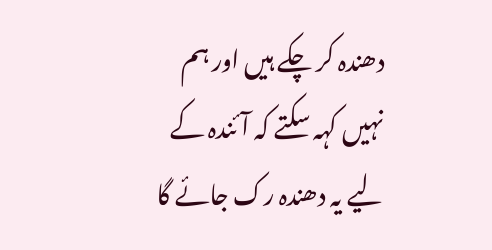دھندہ کر چکے ہیں اور ہم نہیں کہہ سکتے کہ آئندہ کے لیے یہ دھندہ رک جائے گا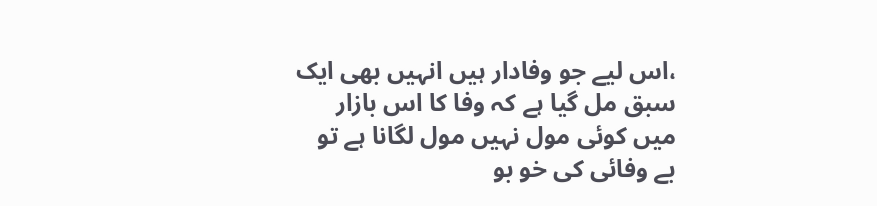،اس لیے جو وفادار ہیں انہیں بھی ایک سبق مل گیا ہے کہ وفا کا اس بازار میں کوئی مول نہیں مول لگانا ہے تو بے وفائی کی خو بو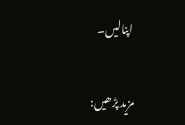اپنالیں۔

مزید پڑھیں: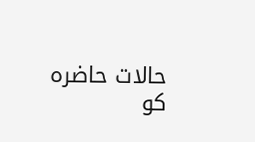حالات حاضرہ کو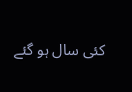کئی سال ہو گئے